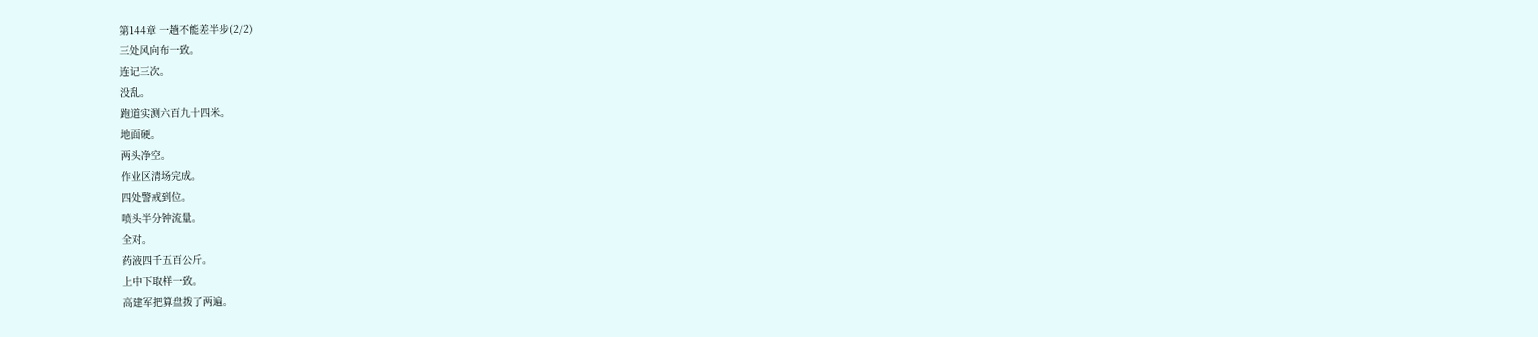第144章 一趟不能差半步(2/2)
三处风向布一致。
连记三次。
没乱。
跑道实测六百九十四米。
地面硬。
两头净空。
作业区清场完成。
四处警戒到位。
喷头半分钟流量。
全对。
药液四千五百公斤。
上中下取样一致。
高建军把算盘拨了两遍。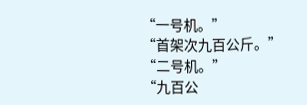“一号机。”
“首架次九百公斤。”
“二号机。”
“九百公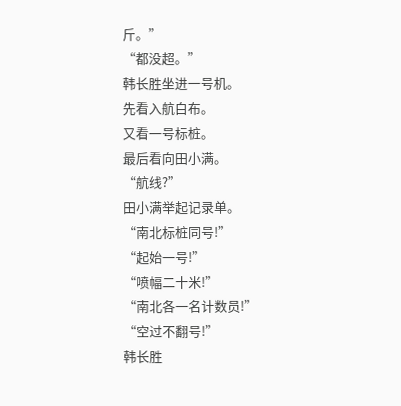斤。”
“都没超。”
韩长胜坐进一号机。
先看入航白布。
又看一号标桩。
最后看向田小满。
“航线?”
田小满举起记录单。
“南北标桩同号!”
“起始一号!”
“喷幅二十米!”
“南北各一名计数员!”
“空过不翻号!”
韩长胜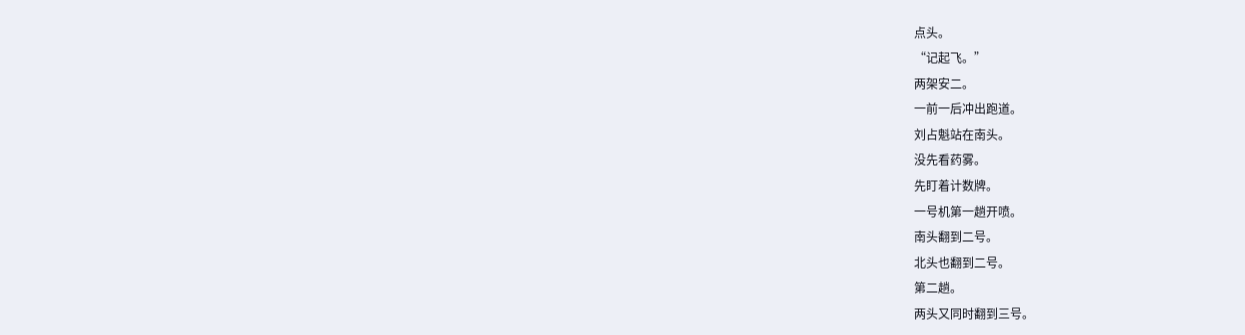点头。
“记起飞。”
两架安二。
一前一后冲出跑道。
刘占魁站在南头。
没先看药雾。
先盯着计数牌。
一号机第一趟开喷。
南头翻到二号。
北头也翻到二号。
第二趟。
两头又同时翻到三号。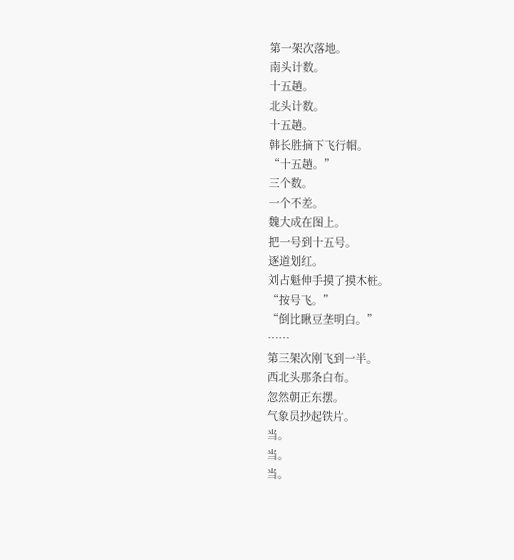第一架次落地。
南头计数。
十五趟。
北头计数。
十五趟。
韩长胜摘下飞行帽。
“十五趟。”
三个数。
一个不差。
魏大成在图上。
把一号到十五号。
逐道划红。
刘占魁伸手摸了摸木桩。
“按号飞。”
“倒比瞅豆垄明白。”
……
第三架次刚飞到一半。
西北头那条白布。
忽然朝正东摆。
气象员抄起铁片。
当。
当。
当。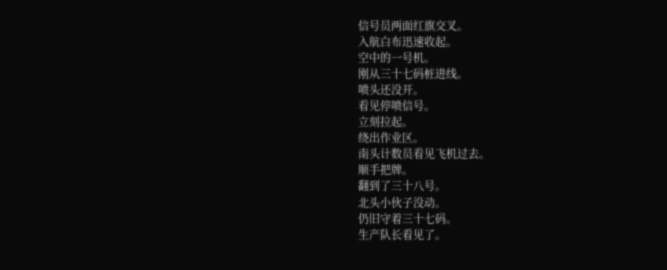信号员两面红旗交叉。
入航白布迅速收起。
空中的一号机。
刚从三十七码桩进线。
喷头还没开。
看见停喷信号。
立刻拉起。
绕出作业区。
南头计数员看见飞机过去。
顺手把牌。
翻到了三十八号。
北头小伙子没动。
仍旧守着三十七码。
生产队长看见了。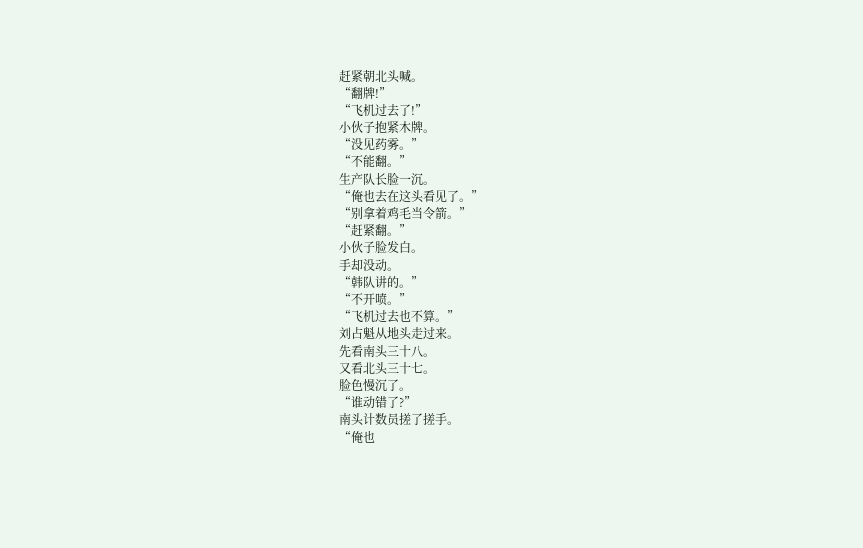赶紧朝北头喊。
“翻牌!”
“飞机过去了!”
小伙子抱紧木牌。
“没见药雾。”
“不能翻。”
生产队长脸一沉。
“俺也去在这头看见了。”
“别拿着鸡毛当令箭。”
“赶紧翻。”
小伙子脸发白。
手却没动。
“韩队讲的。”
“不开喷。”
“飞机过去也不算。”
刘占魁从地头走过来。
先看南头三十八。
又看北头三十七。
脸色慢沉了。
“谁动错了?”
南头计数员搓了搓手。
“俺也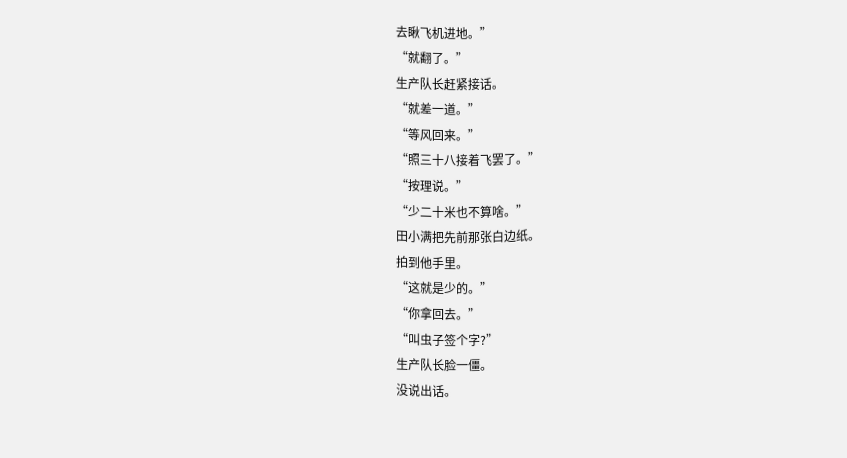去瞅飞机进地。”
“就翻了。”
生产队长赶紧接话。
“就差一道。”
“等风回来。”
“照三十八接着飞罢了。”
“按理说。”
“少二十米也不算啥。”
田小满把先前那张白边纸。
拍到他手里。
“这就是少的。”
“你拿回去。”
“叫虫子签个字?”
生产队长脸一僵。
没说出话。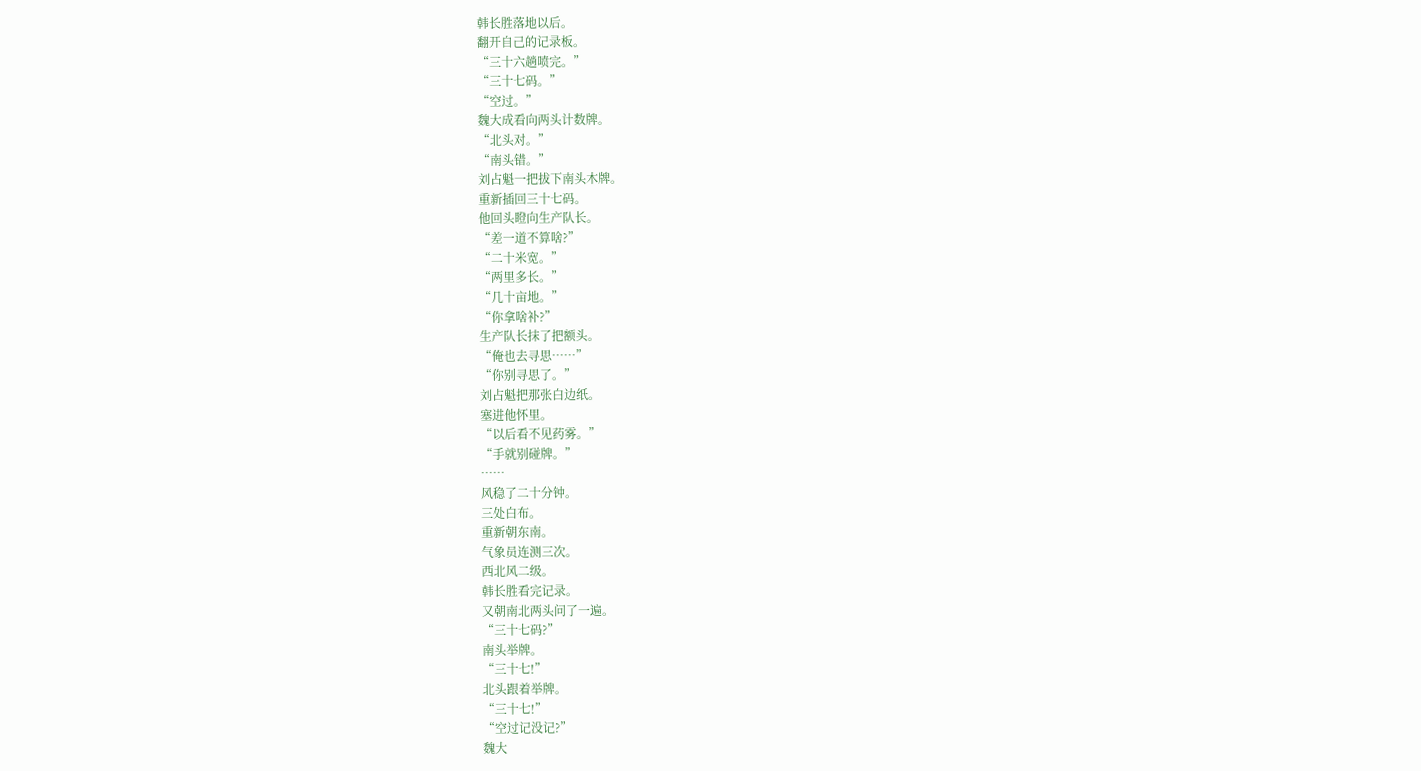韩长胜落地以后。
翻开自己的记录板。
“三十六趟喷完。”
“三十七码。”
“空过。”
魏大成看向两头计数牌。
“北头对。”
“南头错。”
刘占魁一把拔下南头木牌。
重新插回三十七码。
他回头瞪向生产队长。
“差一道不算啥?”
“二十米宽。”
“两里多长。”
“几十亩地。”
“你拿啥补?”
生产队长抹了把额头。
“俺也去寻思……”
“你别寻思了。”
刘占魁把那张白边纸。
塞进他怀里。
“以后看不见药雾。”
“手就别碰牌。”
……
风稳了二十分钟。
三处白布。
重新朝东南。
气象员连测三次。
西北风二级。
韩长胜看完记录。
又朝南北两头问了一遍。
“三十七码?”
南头举牌。
“三十七!”
北头跟着举牌。
“三十七!”
“空过记没记?”
魏大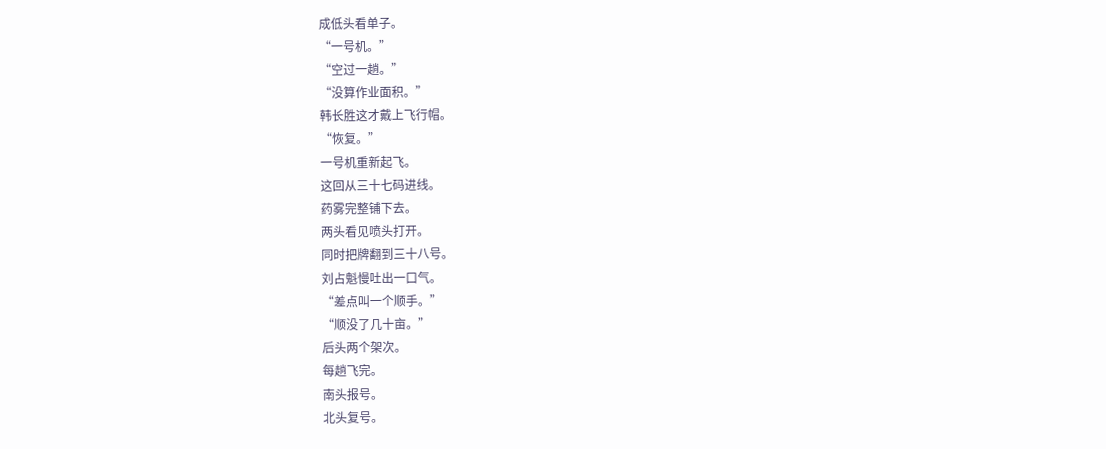成低头看单子。
“一号机。”
“空过一趟。”
“没算作业面积。”
韩长胜这才戴上飞行帽。
“恢复。”
一号机重新起飞。
这回从三十七码进线。
药雾完整铺下去。
两头看见喷头打开。
同时把牌翻到三十八号。
刘占魁慢吐出一口气。
“差点叫一个顺手。”
“顺没了几十亩。”
后头两个架次。
每趟飞完。
南头报号。
北头复号。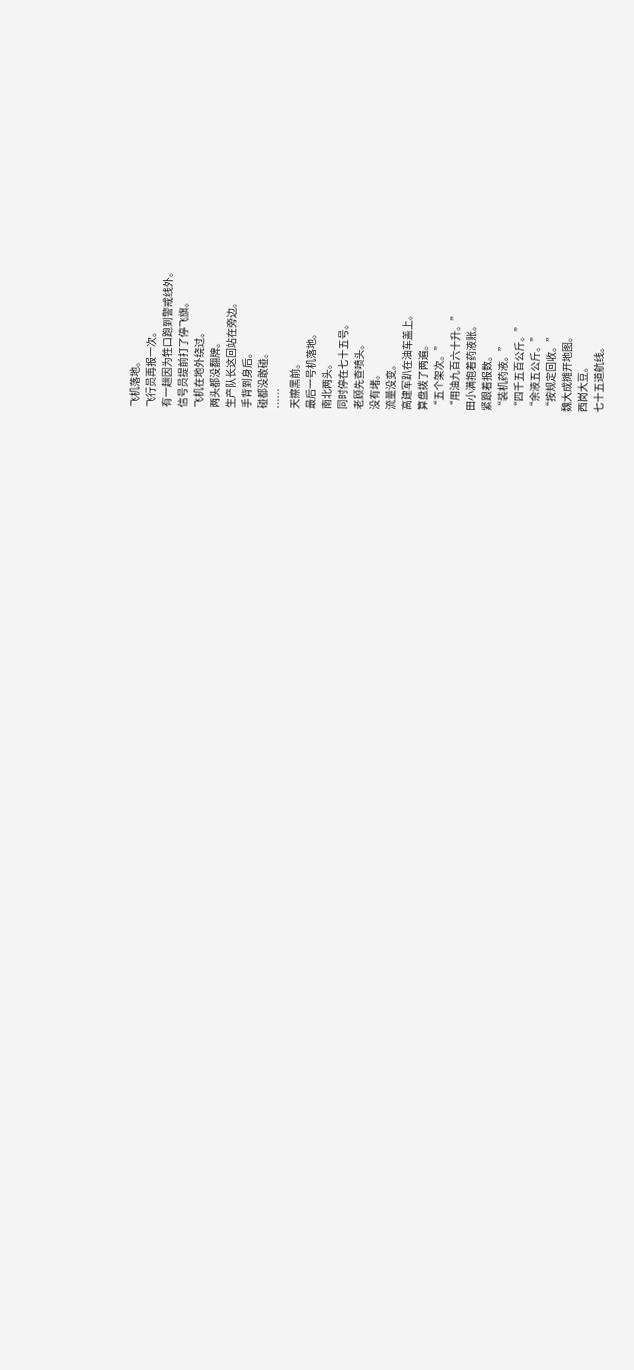飞机落地。
飞行员再报一次。
有一趟因为牲口跑到警戒线外。
信号员提前打了停飞旗。
飞机在地外绕过。
两头都没翻牌。
生产队长这回站在旁边。
手背到身后。
碰都没敢碰。
……
天擦黑前。
最后一号机落地。
南北两头。
同时停在七十五号。
老顾先查喷头。
没有堵。
流量没变。
高建军趴在油车盖上。
算盘拨了两遍。
“五个架次。”
“用油九百六十升。”
田小满抱着药液账。
紧跟着报数。
“装机药液。”
“四千五百公斤。”
“余液五公斤。”
“按规定回收。”
魏大成摊开地图。
西岗大豆。
七十五道航线。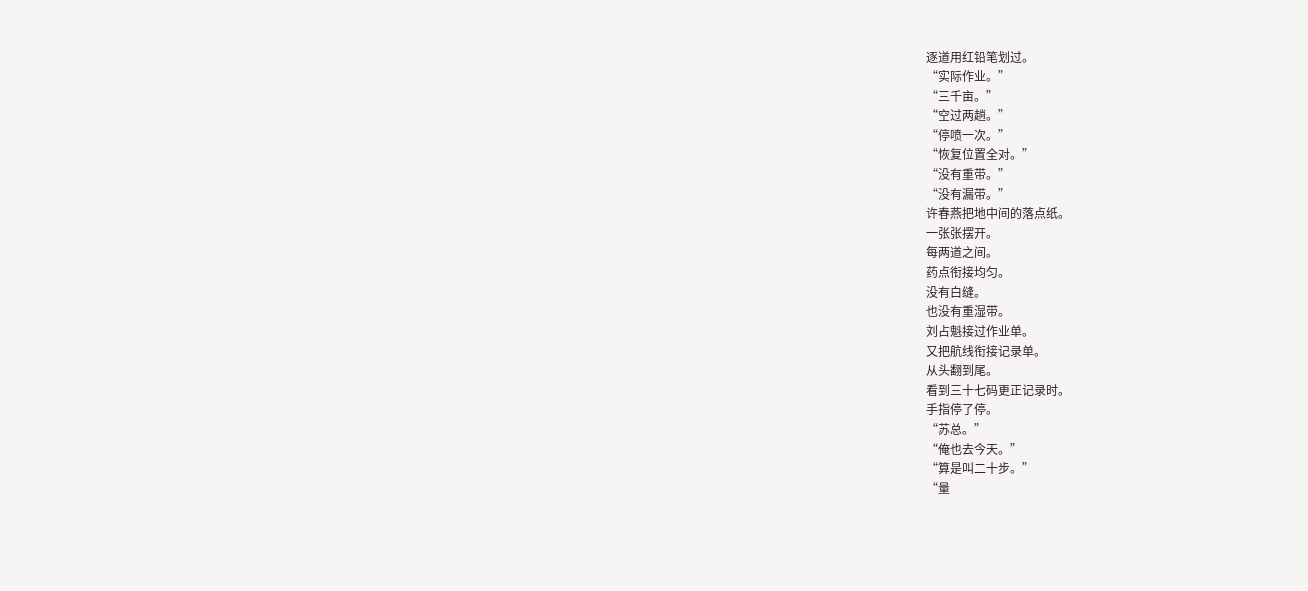逐道用红铅笔划过。
“实际作业。”
“三千亩。”
“空过两趟。”
“停喷一次。”
“恢复位置全对。”
“没有重带。”
“没有漏带。”
许春燕把地中间的落点纸。
一张张摆开。
每两道之间。
药点衔接均匀。
没有白缝。
也没有重湿带。
刘占魁接过作业单。
又把航线衔接记录单。
从头翻到尾。
看到三十七码更正记录时。
手指停了停。
“苏总。”
“俺也去今天。”
“算是叫二十步。”
“量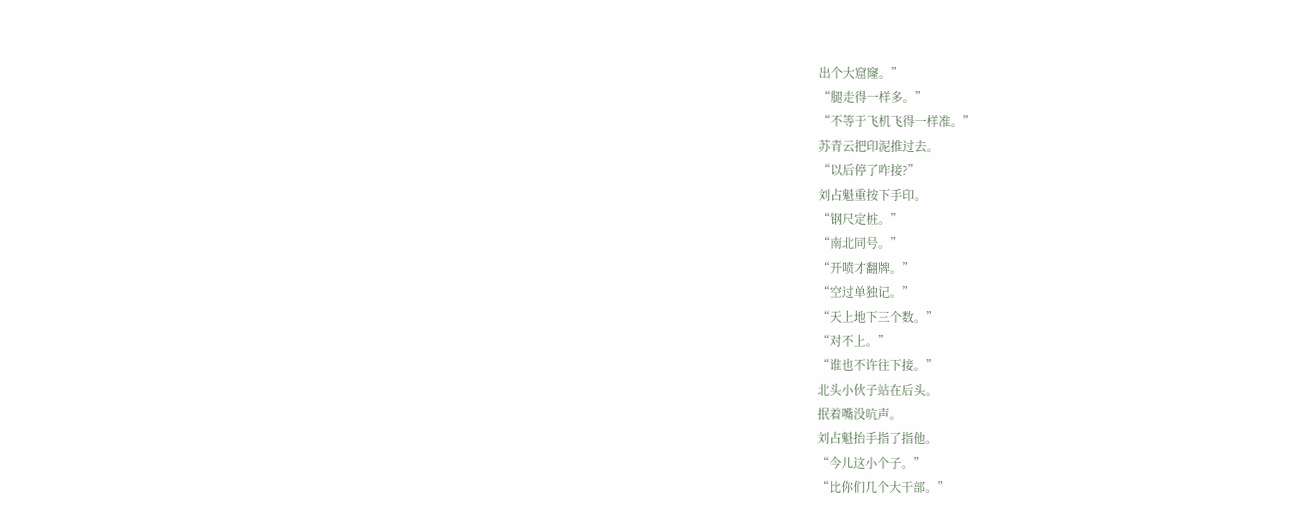出个大窟窿。”
“腿走得一样多。”
“不等于飞机飞得一样准。”
苏青云把印泥推过去。
“以后停了咋接?”
刘占魁重按下手印。
“钢尺定桩。”
“南北同号。”
“开喷才翻牌。”
“空过单独记。”
“天上地下三个数。”
“对不上。”
“谁也不许往下接。”
北头小伙子站在后头。
抿着嘴没吭声。
刘占魁抬手指了指他。
“今儿这小个子。”
“比你们几个大干部。”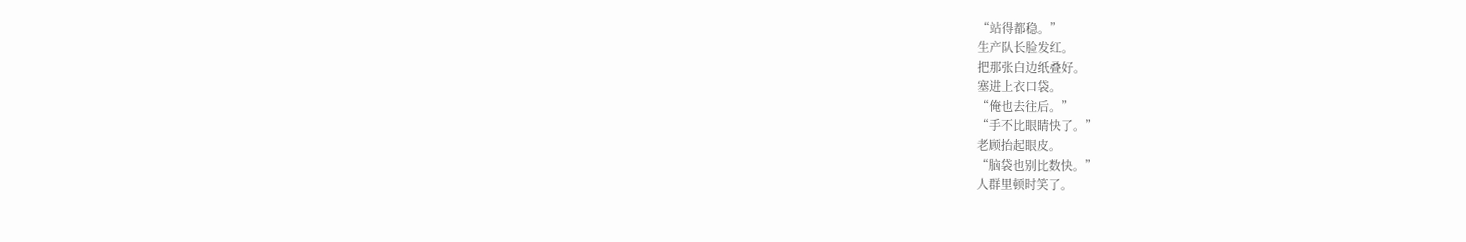“站得都稳。”
生产队长脸发红。
把那张白边纸叠好。
塞进上衣口袋。
“俺也去往后。”
“手不比眼睛快了。”
老顾抬起眼皮。
“脑袋也别比数快。”
人群里顿时笑了。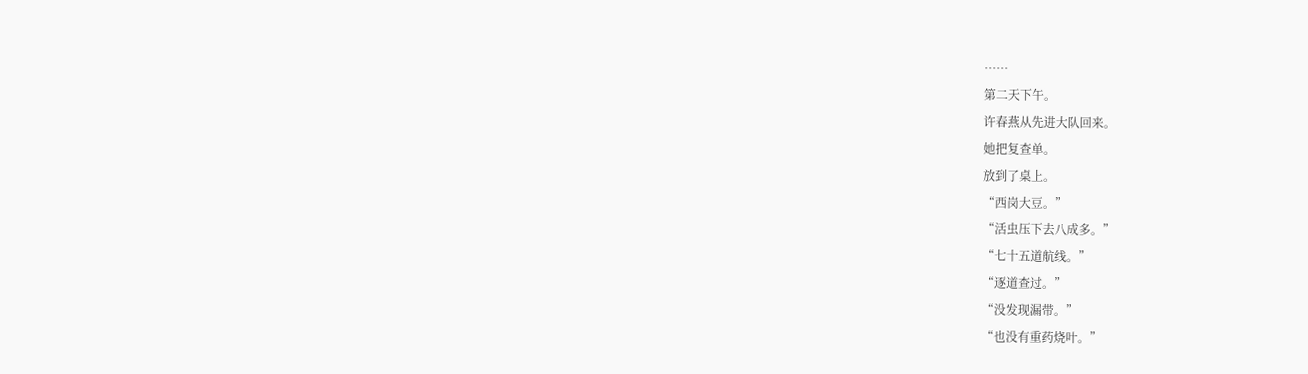……
第二天下午。
许春燕从先进大队回来。
她把复查单。
放到了桌上。
“西岗大豆。”
“活虫压下去八成多。”
“七十五道航线。”
“逐道查过。”
“没发现漏带。”
“也没有重药烧叶。”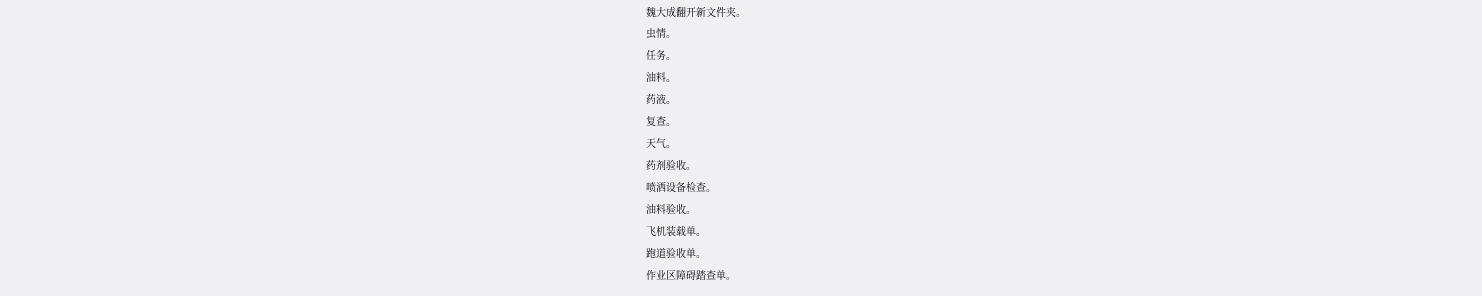魏大成翻开新文件夹。
虫情。
任务。
油料。
药液。
复查。
天气。
药剂验收。
喷洒设备检查。
油料验收。
飞机装载单。
跑道验收单。
作业区障碍踏查单。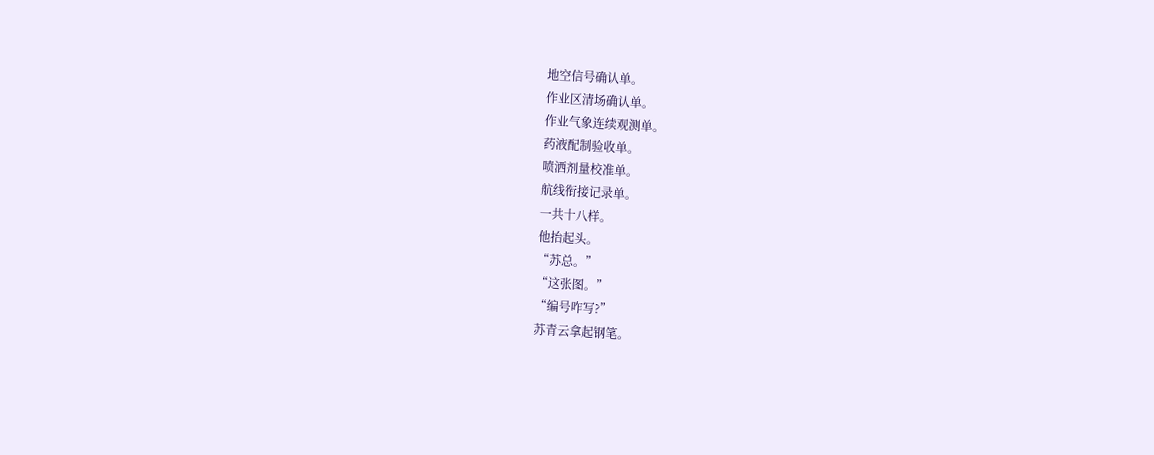地空信号确认单。
作业区清场确认单。
作业气象连续观测单。
药液配制验收单。
喷洒剂量校准单。
航线衔接记录单。
一共十八样。
他抬起头。
“苏总。”
“这张图。”
“编号咋写?”
苏青云拿起钢笔。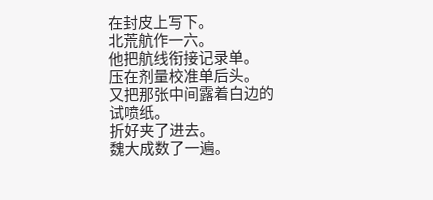在封皮上写下。
北荒航作一六。
他把航线衔接记录单。
压在剂量校准单后头。
又把那张中间露着白边的试喷纸。
折好夹了进去。
魏大成数了一遍。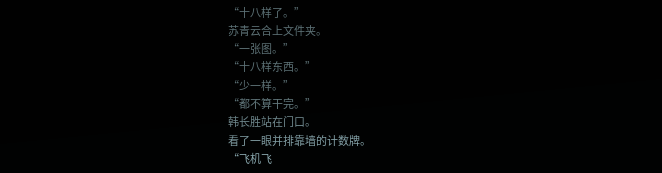“十八样了。”
苏青云合上文件夹。
“一张图。”
“十八样东西。”
“少一样。”
“都不算干完。”
韩长胜站在门口。
看了一眼并排靠墙的计数牌。
“飞机飞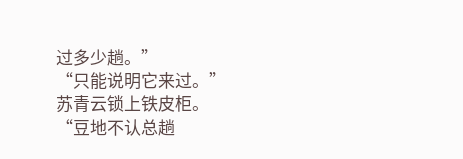过多少趟。”
“只能说明它来过。”
苏青云锁上铁皮柜。
“豆地不认总趟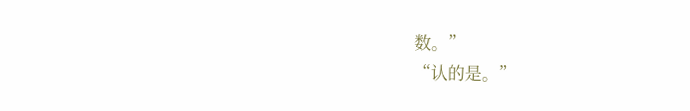数。”
“认的是。”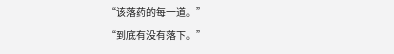“该落药的每一道。”
“到底有没有落下。”